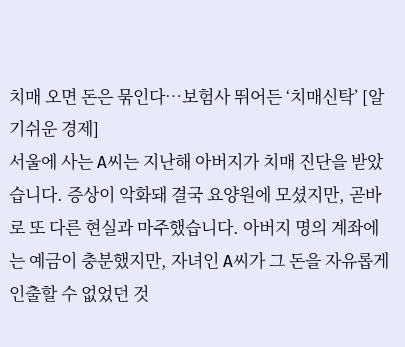치매 오면 돈은 묶인다…보험사 뛰어든 ‘치매신탁’ [알기쉬운 경제]
서울에 사는 A씨는 지난해 아버지가 치매 진단을 받았습니다. 증상이 악화돼 결국 요양원에 모셨지만, 곧바로 또 다른 현실과 마주했습니다. 아버지 명의 계좌에는 예금이 충분했지만, 자녀인 A씨가 그 돈을 자유롭게 인출할 수 없었던 것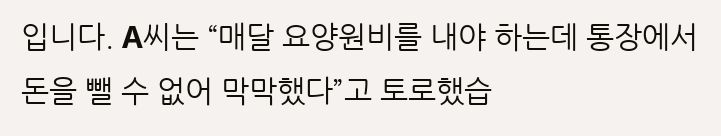입니다. A씨는 “매달 요양원비를 내야 하는데 통장에서 돈을 뺄 수 없어 막막했다”고 토로했습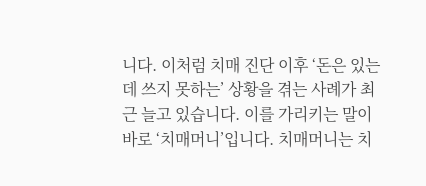니다. 이처럼 치매 진단 이후 ‘돈은 있는데 쓰지 못하는’ 상황을 겪는 사례가 최근 늘고 있습니다. 이를 가리키는 말이 바로 ‘치매머니’입니다. 치매머니는 치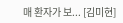매 환자가 보... [김미현]